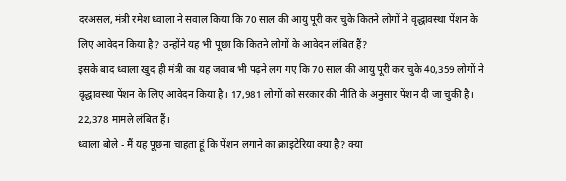दरअसल, मंत्री रमेश ध्वाला ने सवाल किया कि 70 साल की आयु पूरी कर चुके कितने लोगों ने वृद्धावस्था पेंशन के लिए आवेदन किया है? उन्होंने यह भी पूछा कि कितने लोगों के आवेदन लंबित हैं?
इसके बाद ध्वाला खुद ही मंत्री का यह जवाब भी पढ़ने लग गए कि 70 साल की आयु पूरी कर चुके 40,359 लोगों ने वृद्धावस्था पेंशन के लिए आवेदन किया है। 17,981 लोगों को सरकार की नीति के अनुसार पेंशन दी जा चुकी है। 22,378 मामले लंबित हैं।
ध्वाला बोले - मैं यह पूछना चाहता हूं कि पेंशन लगाने का क्राइटेरिया क्या है? क्या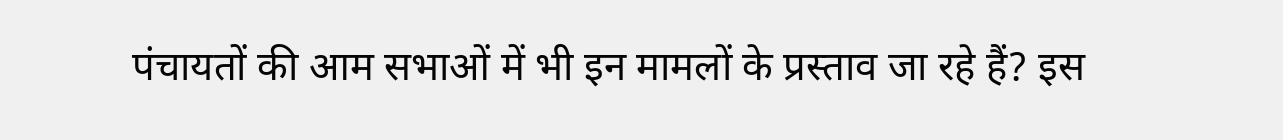पंचायतों की आम सभाओं में भी इन मामलों के प्रस्ताव जा रहे हैं? इस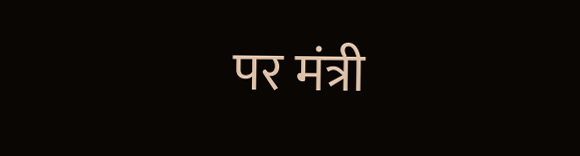पर मंत्री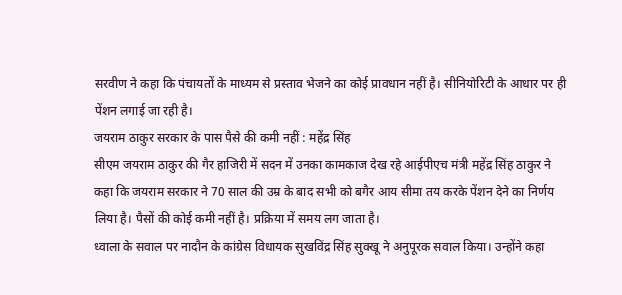सरवीण ने कहा कि पंचायतों के माध्यम से प्रस्ताव भेजने का कोई प्रावधान नहीं है। सीनियोरिटी के आधार पर ही पेंशन लगाई जा रही है।
जयराम ठाकुर सरकार के पास पैसे की कमी नहीं : महेंद्र सिंह
सीएम जयराम ठाकुर की गैर हाजिरी में सदन में उनका कामकाज देख रहे आईपीएच मंत्री महेंद्र सिंह ठाकुर ने कहा कि जयराम सरकार ने 70 साल की उम्र के बाद सभी को बगैर आय सीमा तय करके पेंशन देने का निर्णय लिया है। पैसों की कोई कमी नहीं है। प्रक्रिया में समय लग जाता है।
ध्वाला के सवाल पर नादौन के कांग्रेस विधायक सुखविंद्र सिंह सुक्खू ने अनुपूरक सवाल किया। उन्होंने कहा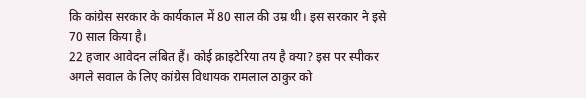कि कांग्रेस सरकार के कार्यकाल में 80 साल की उम्र थी। इस सरकार ने इसे 70 साल किया है।
22 हजार आवेदन लंबित हैं। कोई क्राइटेरिया तय है क्या? इस पर स्पीकर अगले सवाल के लिए कांग्रेस विधायक रामलाल ठाकुर को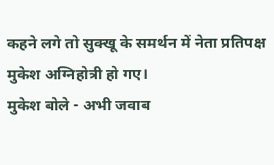कहने लगे तो सुक्खू के समर्थन में नेता प्रतिपक्ष मुकेश अग्निहोत्री हो गए।
मुकेश बोले - अभी जवाब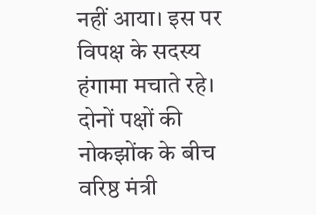नहीं आया। इस पर विपक्ष के सदस्य हंगामा मचाते रहे। दोनों पक्षों की नोकझोंक के बीच वरिष्ठ मंत्री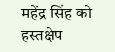महेंद्र सिंह को हस्तक्षेप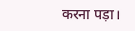करना पड़ा।